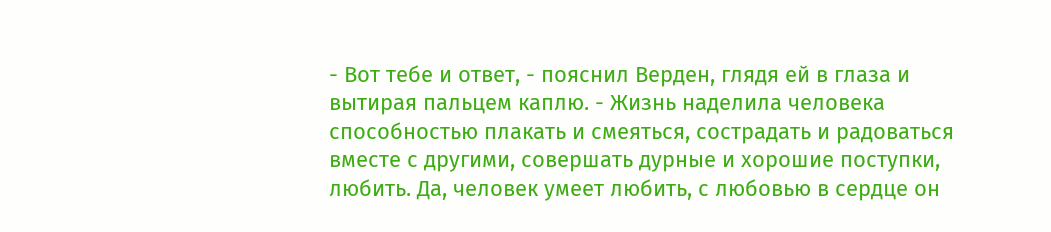- Вот тебе и ответ, - пояснил Верден, глядя ей в глаза и вытирая пальцем каплю. - Жизнь наделила человека способностью плакать и смеяться, сострадать и радоваться вместе с другими, совершать дурные и хорошие поступки, любить. Да, человек умеет любить, с любовью в сердце он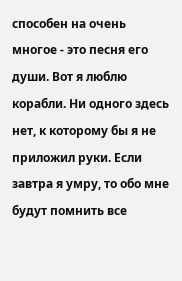способен на очень многое - это песня его души. Вот я люблю корабли. Ни одного здесь нет, к которому бы я не приложил руки. Если завтра я умру, то обо мне будут помнить все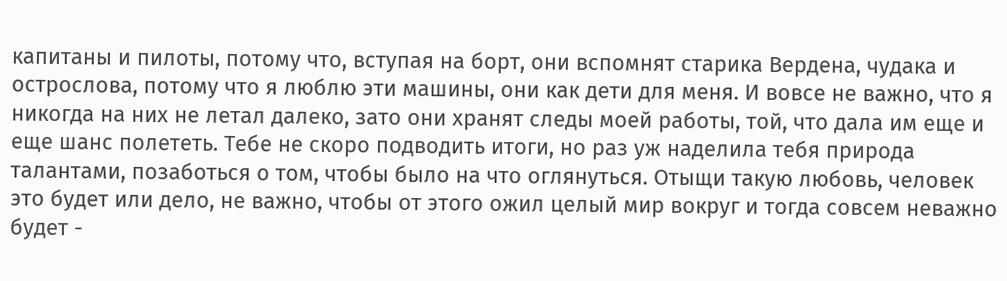капитаны и пилоты, потому что, вступая на борт, они вспомнят старика Вердена, чудака и острослова, потому что я люблю эти машины, они как дети для меня. И вовсе не важно, что я никогда на них не летал далеко, зато они хранят следы моей работы, той, что дала им еще и еще шанс полететь. Тебе не скоро подводить итоги, но раз уж наделила тебя природа талантами, позаботься о том, чтобы было на что оглянуться. Отыщи такую любовь, человек это будет или дело, не важно, чтобы от этого ожил целый мир вокруг и тогда совсем неважно будет -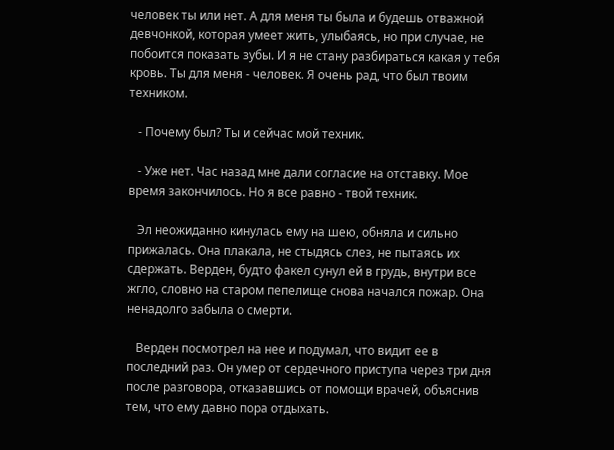человек ты или нет. А для меня ты была и будешь отважной девчонкой, которая умеет жить, улыбаясь, но при случае, не побоится показать зубы. И я не стану разбираться какая у тебя кровь. Ты для меня - человек. Я очень рад, что был твоим техником.

   - Почему был? Ты и сейчас мой техник.

   - Уже нет. Час назад мне дали согласие на отставку. Мое время закончилось. Но я все равно - твой техник.

   Эл неожиданно кинулась ему на шею, обняла и сильно прижалась. Она плакала, не стыдясь слез, не пытаясь их сдержать. Верден, будто факел сунул ей в грудь, внутри все жгло, словно на старом пепелище снова начался пожар. Она ненадолго забыла о смерти.

   Верден посмотрел на нее и подумал, что видит ее в последний раз. Он умер от сердечного приступа через три дня после разговора, отказавшись от помощи врачей, объяснив тем, что ему давно пора отдыхать.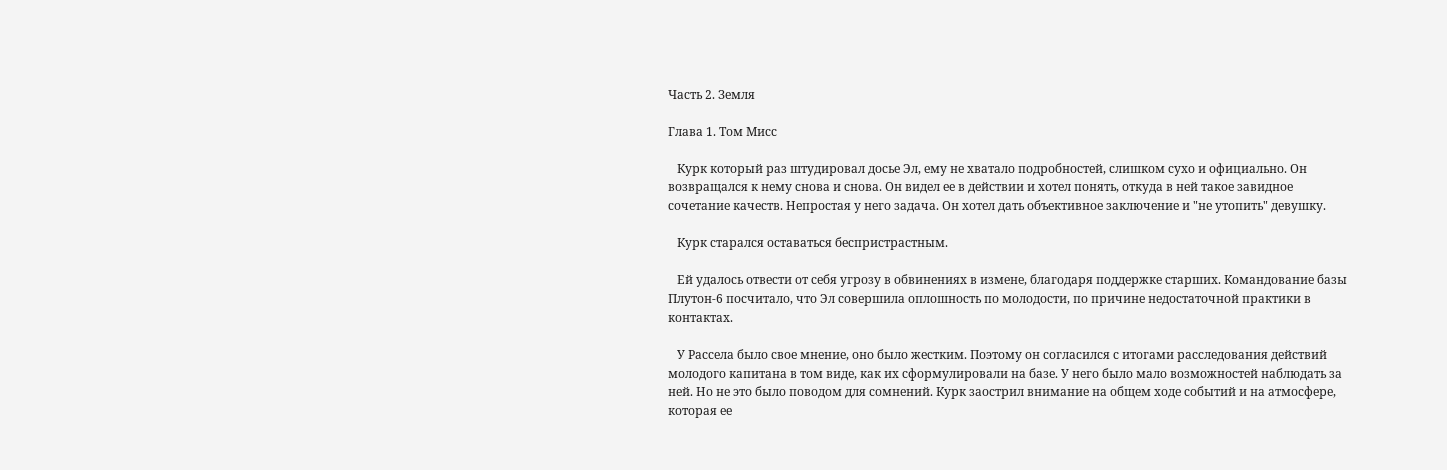Часть 2. Земля

Глава 1. Том Мисс

   Курк который раз штудировал досье Эл, ему не хватало подробностей, слишком сухо и официально. Он возвращался к нему снова и снова. Он видел ее в действии и хотел понять, откуда в ней такое завидное сочетание качеств. Непростая у него задача. Он хотел дать объективное заключение и "не утопить" девушку.

   Курк старался оставаться беспристрастным.

   Ей удалось отвести от себя угрозу в обвинениях в измене, благодаря поддержке старших. Командование базы Плутон-6 посчитало, что Эл совершила оплошность по молодости, по причине недостаточной практики в контактах.

   У Рассела было свое мнение, оно было жестким. Поэтому он согласился с итогами расследования действий молодого капитана в том виде, как их сформулировали на базе. У него было мало возможностей наблюдать за ней. Но не это было поводом для сомнений. Курк заострил внимание на общем ходе событий и на атмосфере, которая ее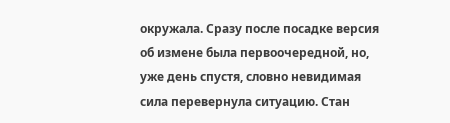окружала. Сразу после посадке версия об измене была первоочередной, но, уже день спустя, словно невидимая сила перевернула ситуацию. Стан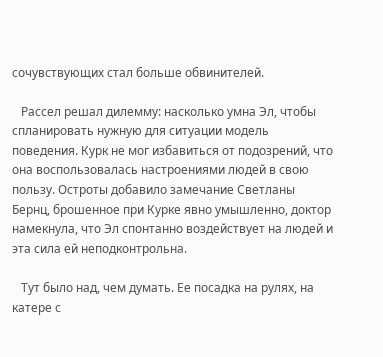сочувствующих стал больше обвинителей.

   Рассел решал дилемму: насколько умна Эл, чтобы спланировать нужную для ситуации модель поведения. Курк не мог избавиться от подозрений, что она воспользовалась настроениями людей в свою пользу. Остроты добавило замечание Светланы Бернц, брошенное при Курке явно умышленно, доктор намекнула, что Эл спонтанно воздействует на людей и эта сила ей неподконтрольна.

   Тут было над, чем думать. Ее посадка на рулях, на катере с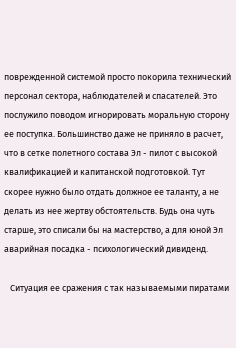поврежденной системой просто покорила технический персонал сектора, наблюдателей и спасателей. Это послужило поводом игнорировать моральную сторону ее поступка. Большинство даже не приняло в расчет, что в сетке полетного состава Эл - пилот с высокой квалификацией и капитанской подготовкой. Тут скорее нужно было отдать должное ее таланту, а не делать из нее жертву обстоятельств. Будь она чуть старше, это списали бы на мастерство, а для юной Эл аварийная посадка - психологический дивиденд.

   Ситуация ее сражения с так называемыми пиратами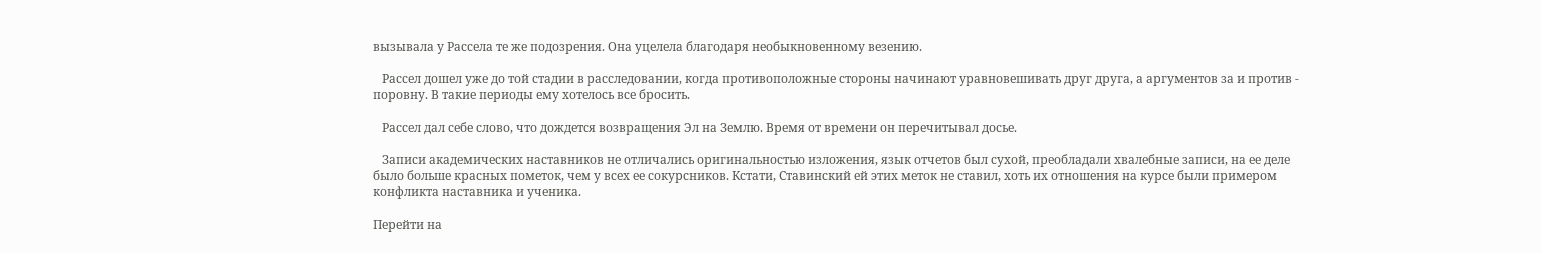вызывала у Рассела те же подозрения. Она уцелела благодаря необыкновенному везению.

   Рассел дошел уже до той стадии в расследовании, когда противоположные стороны начинают уравновешивать друг друга, а аргументов за и против - поровну. В такие периоды ему хотелось все бросить.

   Рассел дал себе слово, что дождется возвращения Эл на Землю. Время от времени он перечитывал досье.

   Записи академических наставников не отличались оригинальностью изложения, язык отчетов был сухой, преобладали хвалебные записи, на ее деле было больше красных пометок, чем у всех ее сокурсников. Кстати, Ставинский ей этих меток не ставил, хоть их отношения на курсе были примером конфликта наставника и ученика.

Перейти на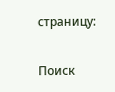страницу:

Поиск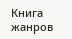Книга жанров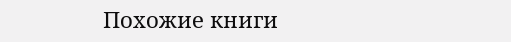Похожие книги